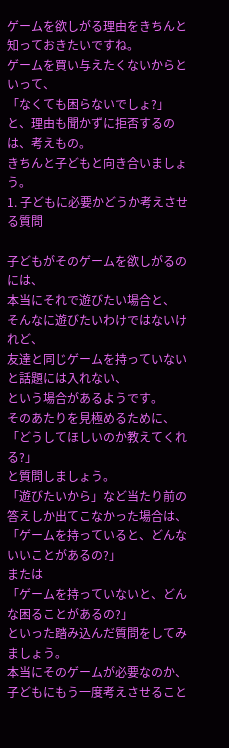ゲームを欲しがる理由をきちんと知っておきたいですね。
ゲームを買い与えたくないからといって、
「なくても困らないでしょ?」
と、理由も聞かずに拒否するのは、考えもの。
きちんと子どもと向き合いましょう。
1. 子どもに必要かどうか考えさせる質問

子どもがそのゲームを欲しがるのには、
本当にそれで遊びたい場合と、
そんなに遊びたいわけではないけれど、
友達と同じゲームを持っていないと話題には入れない、
という場合があるようです。
そのあたりを見極めるために、
「どうしてほしいのか教えてくれる?」
と質問しましょう。
「遊びたいから」など当たり前の答えしか出てこなかった場合は、
「ゲームを持っていると、どんないいことがあるの?」
または
「ゲームを持っていないと、どんな困ることがあるの?」
といった踏み込んだ質問をしてみましょう。
本当にそのゲームが必要なのか、
子どもにもう一度考えさせること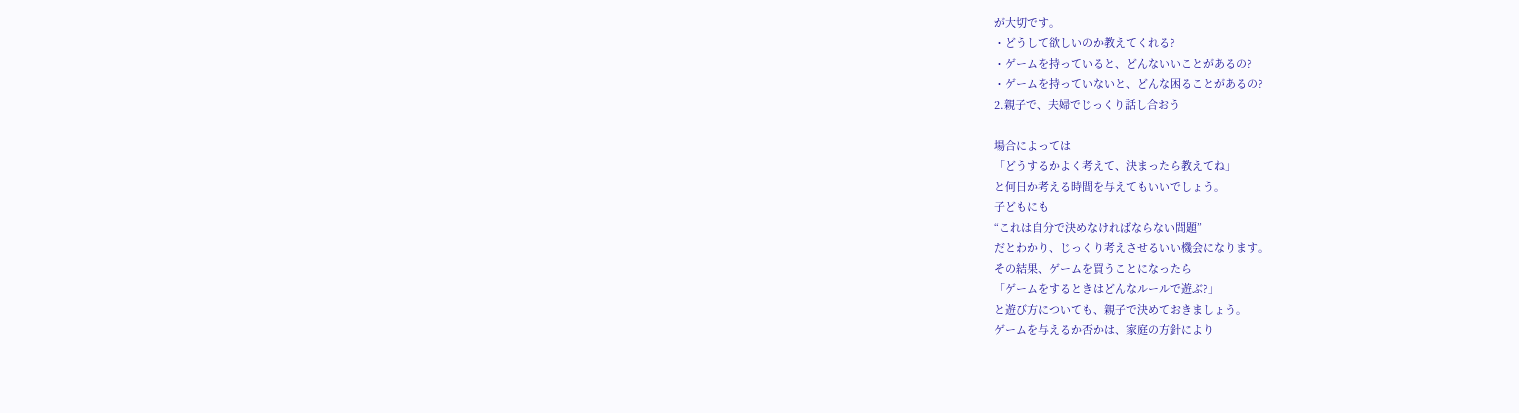が大切です。
・どうして欲しいのか教えてくれる?
・ゲームを持っていると、どんないいことがあるの?
・ゲームを持っていないと、どんな困ることがあるの?
2.親子で、夫婦でじっくり話し合おう

場合によっては
「どうするかよく考えて、決まったら教えてね」
と何日か考える時間を与えてもいいでしょう。
子どもにも
“これは自分で決めなければならない問題”
だとわかり、じっくり考えさせるいい機会になります。
その結果、ゲームを買うことになったら
「ゲームをするときはどんなルールで遊ぶ?」
と遊び方についても、親子で決めておきましょう。
ゲームを与えるか否かは、家庭の方針により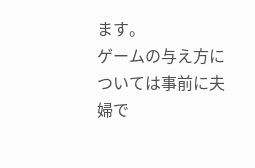ます。
ゲームの与え方については事前に夫婦で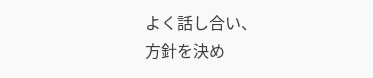よく話し合い、
方針を決め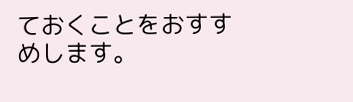ておくことをおすすめします。